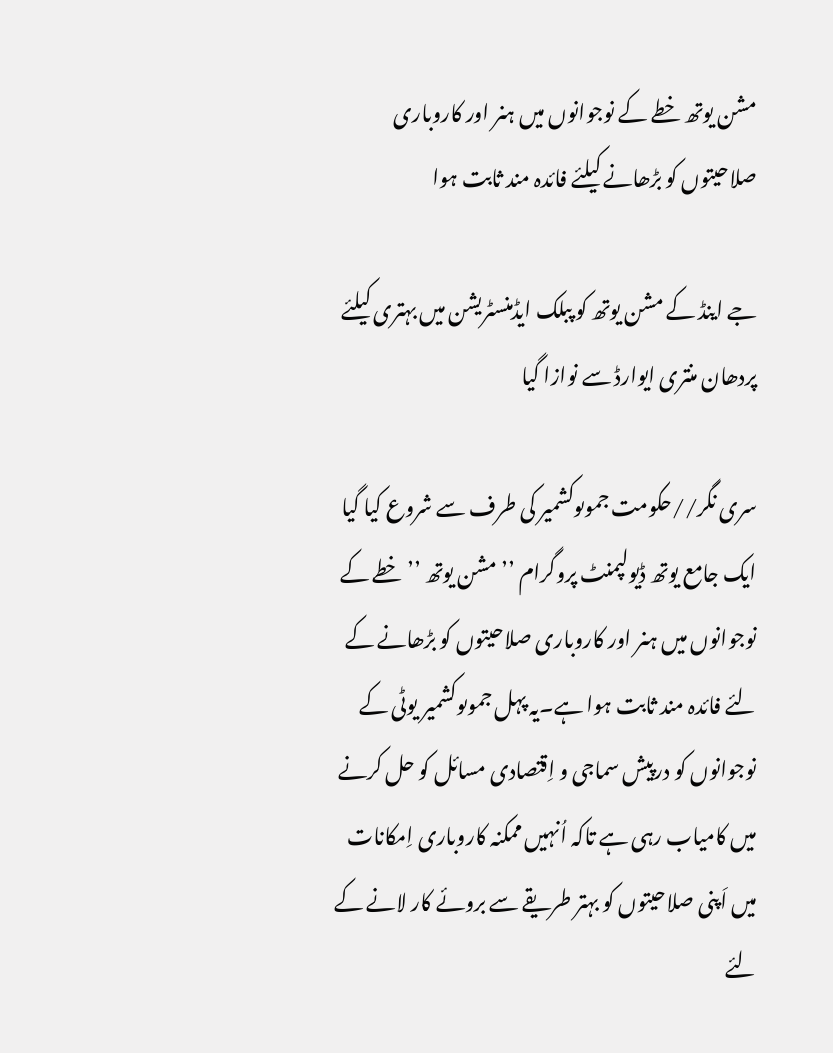مشن یوتھ خطے کے نوجوانوں میں ہنر اور کاروباری صلاحیتوں کو بڑھانے کیلئے فائدہ مند ثابت ہوا

جے اینڈ کے مشن یوتھ کو پبلک ایڈمنسٹریشن میں بہتری کیلئے پردھان منتری ایوارڈ سے نوازا گیا

سری نگر//حکومت جموںوکشمیر کی طرف سے شروع کیا گیا ایک جامع یوتھ ڈیولپمنٹ پروگرام ’’ مشن یوتھ ’’ خطے کے نوجوانوں میں ہنر اور کاروباری صلاحیتوں کو بڑھانے کے لئے فائدہ مند ثابت ہوا ہے۔یہ پہل جموںوکشمیر یوٹی کے نوجوانوں کو درپیش سماجی و اِقتصادی مسائل کو حل کرنے میں کامیاب رہی ہے تاکہ اُنہیں ممکنہ کاروباری اِمکانات میں اَپنی صلاحیتوں کو بہتر طریقے سے بروئے کار لانے کے لئے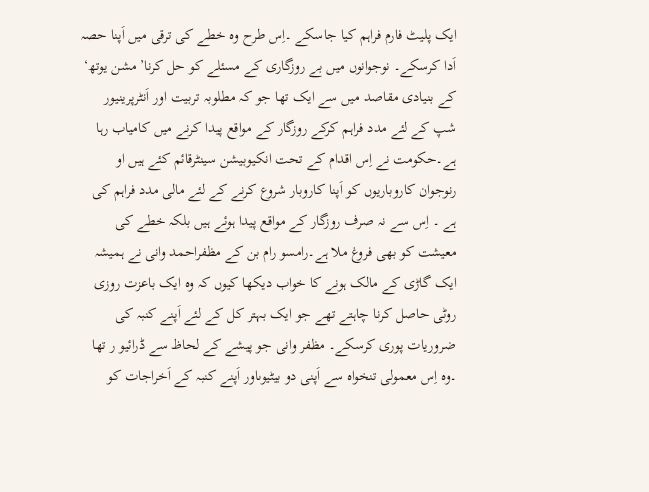ایک پلیٹ فارم فراہم کیا جاسکے ۔اِس طرح وہ خطے کی ترقی میں اَپنا حصہ اَدا کرسکے۔ نوجوانوں میں بے روزگاری کے مسئلے کو حل کرنا’ مشن یوتھ‘ کے بنیادی مقاصد میں سے ایک تھا جو کہ مطلوبہ تربیت اور اَنٹرپرینیور شپ کے لئے مدد فراہم کرکے روزگار کے مواقع پیدا کرنے میں کامیاب رہا ہے۔حکومت نے اِس اقدام کے تحت انکیوبیشن سینٹرقائم کئے ہیں او رنوجوان کاروباریوں کو اَپنا کاروبار شروع کرنے کے لئے مالی مدد فراہم کی ہے ۔ اِس سے نہ صرف روزگار کے مواقع پیدا ہوئے ہیں بلکہ خطے کی معیشت کو بھی فروغ ملا ہے۔رامسو رام بن کے مظفراحمد وانی نے ہمیشہ ایک گاڑی کے مالک ہونے کا خواب دیکھا کیوں کہ وہ ایک باعزت روزی روٹی حاصل کرنا چاہتے تھے جو ایک بہتر کل کے لئے اَپنے کنبہ کی ضروریات پوری کرسکے۔ مظفر وانی جو پیشے کے لحاظ سے ڈرائیو ر تھا ۔وہ اِس معمولی تنخواہ سے اَپنی دو بیٹیوںاور اَپنے کنبہ کے اَخراجات کو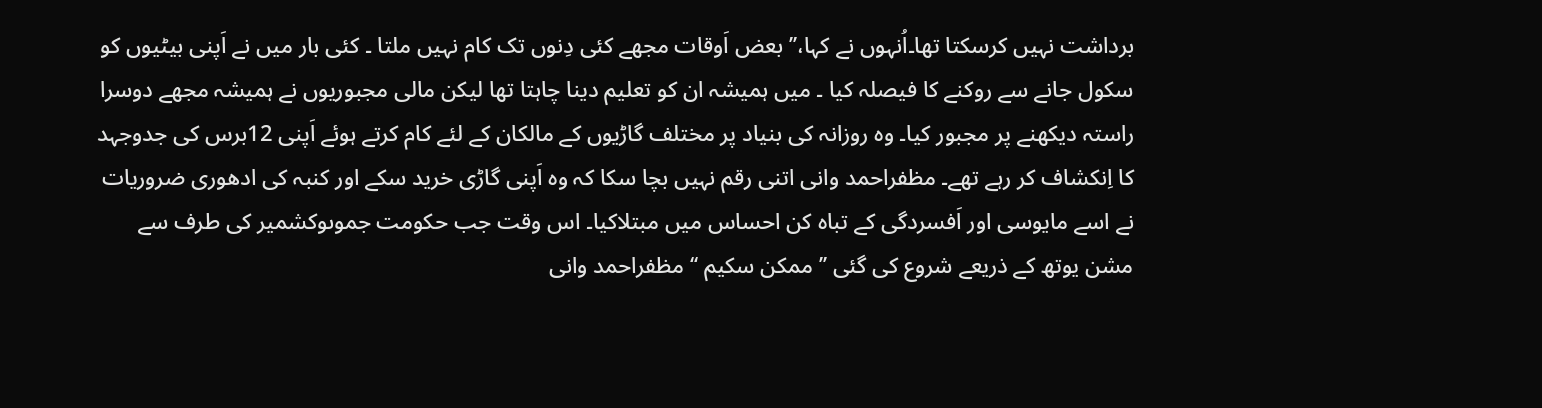برداشت نہیں کرسکتا تھا۔اُنہوں نے کہا،’’ بعض اَوقات مجھے کئی دِنوں تک کام نہیں ملتا ۔ کئی بار میں نے اَپنی بیٹیوں کو سکول جانے سے روکنے کا فیصلہ کیا ۔ میں ہمیشہ ان کو تعلیم دینا چاہتا تھا لیکن مالی مجبوریوں نے ہمیشہ مجھے دوسرا راستہ دیکھنے پر مجبور کیا۔ وہ روزانہ کی بنیاد پر مختلف گاڑیوں کے مالکان کے لئے کام کرتے ہوئے اَپنی 12برس کی جدوجہد کا اِنکشاف کر رہے تھے۔ مظفراحمد وانی اتنی رقم نہیں بچا سکا کہ وہ اَپنی گاڑی خرید سکے اور کنبہ کی ادھوری ضروریات نے اسے مایوسی اور اَفسردگی کے تباہ کن احساس میں مبتلاکیا۔ اس وقت جب حکومت جموںوکشمیر کی طرف سے مشن یوتھ کے ذریعے شروع کی گئی ’’ ممکن سکیم ‘‘ مظفراحمد وانی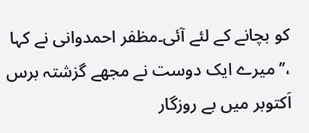کو بچانے کے لئے آئی۔مظفر احمدوانی نے کہا ،’’ میرے ایک دوست نے مجھے گزشتہ برس اَکتوبر میں بے روزگار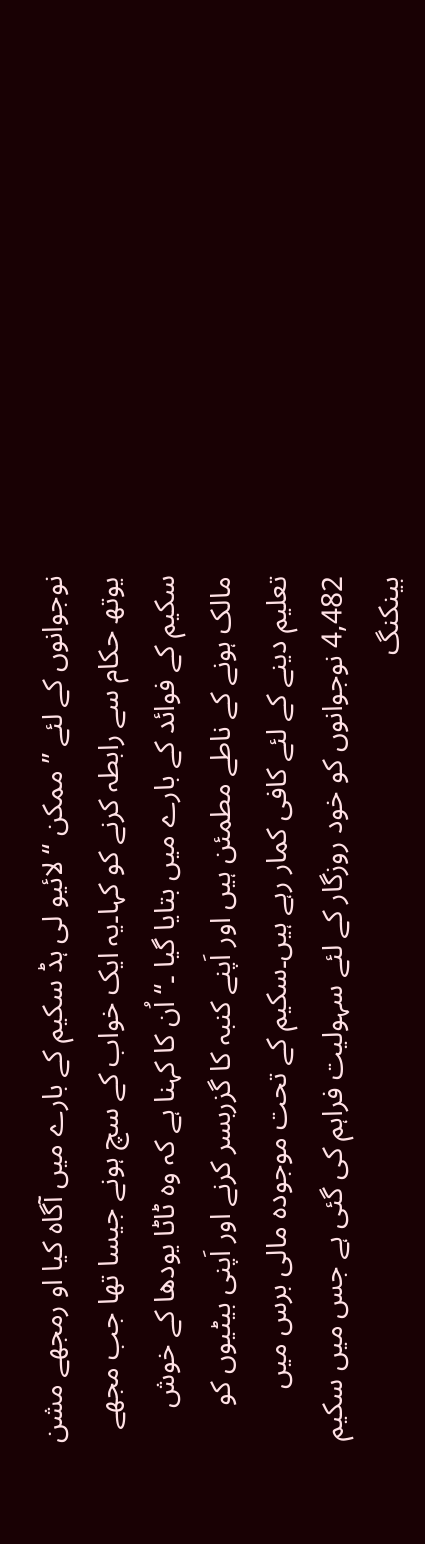نوجوانوں کے لئے ’’ ممکن ‘‘ لائیو لی ہڈ سکیم کے بارے میں آگاہ کیا او رمجھے مشن یوتھ حکام سے رابطہ کرنے کو کہا۔یہ ایک خواب کے سچ ہونے جیسا تھا جب مجھے سکیم کے فوائد کے بارے میں بتایا گیا ۔‘‘ اُن کا کہنا ہے کہ وہ ٹاٹا یودھا کے خوش مالک ہونے کے ناطے مطمئن ہیں اور اَپنے کنبہ کا گزربسر کرنے اور اَپنی بیٹیوں کو تعلیم دینے کے لئے کافی کمار رہے ہیں۔سکیم کے تحت موجودہ مالی برس میں 4,482 نوجوانوں کو خود روزگار کے لئے سہولیت فراہم کی گئی ہے جس میں سکیم بینکنگ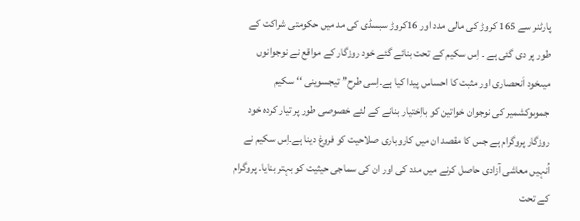پارٹنر سے 165 کروڑ کی مالی مدد اور 16کروڑ سبسڈی کی مد میں حکومتی شراکت کے طور پر دی گئی ہے ۔ اِس سکیم کے تحت بنائے گئے خود روزگار کے مواقع نے نوجوانوں میںخود اَنحصاری اور مثبت کا احساس پیدا کیا ہے۔اِسی طرح’’ تیجسوینی ‘‘ سکیم جموںوکشمیر کی نوجوان خواتین کو بااِختیار بنانے کے لئے خصوصی طور پر تیار کردہ خود روزگار پروگرام ہے جس کا مقصد ان میں کاروباری صلاحیت کو فروغ دینا ہے۔اِس سکیم نے اُنہیں معاشی آزادی حاصل کرنے میں مدد کی اور ان کی سماجی حیثیت کو بہتر بنایا۔ پروگرام کے تحت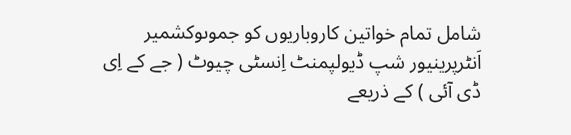شامل تمام خواتین کاروباریوں کو جموںوکشمیر اَنٹرپرینیور شپ ڈیولپمنٹ اِنسٹی چیوٹ ( جے کے اِی ڈی آئی ) کے ذریعے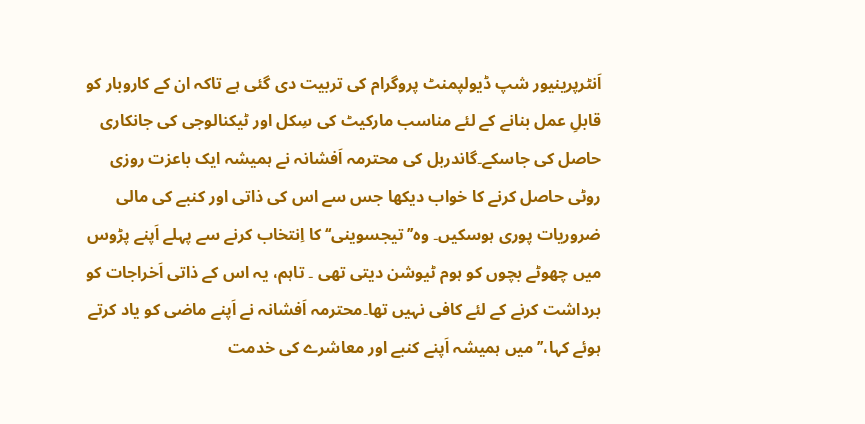اَنٹرپرینیور شپ ڈیولپمنٹ پروگرام کی تربیت دی گئی ہے تاکہ ان کے کاروبار کو قابلِ عمل بنانے کے لئے مناسب مارکیٹ کی سِکل اور ٹیکنالوجی کی جانکاری حاصل کی جاسکے۔گاندربل کی محترمہ اَفشانہ نے ہمیشہ ایک باعزت روزی روٹی حاصل کرنے کا خواب دیکھا جس سے اس کی ذاتی اور کنبے کی مالی ضروریات پوری ہوسکیں۔ وہ’’ تیجسوینی‘‘ کا اِنتخاب کرنے سے پہلے اَپنے پڑوس میں چھوٹے بچوں کو ہوم ٹیوشن دیتی تھی ۔ تاہم، یہ اس کے ذاتی اَخراجات کو برداشت کرنے کے لئے کافی نہیں تھا۔محترمہ اَفشانہ نے اَپنے ماضی کو یاد کرتے ہوئے کہا،’’ میں ہمیشہ اَپنے کنبے اور معاشرے کی خدمت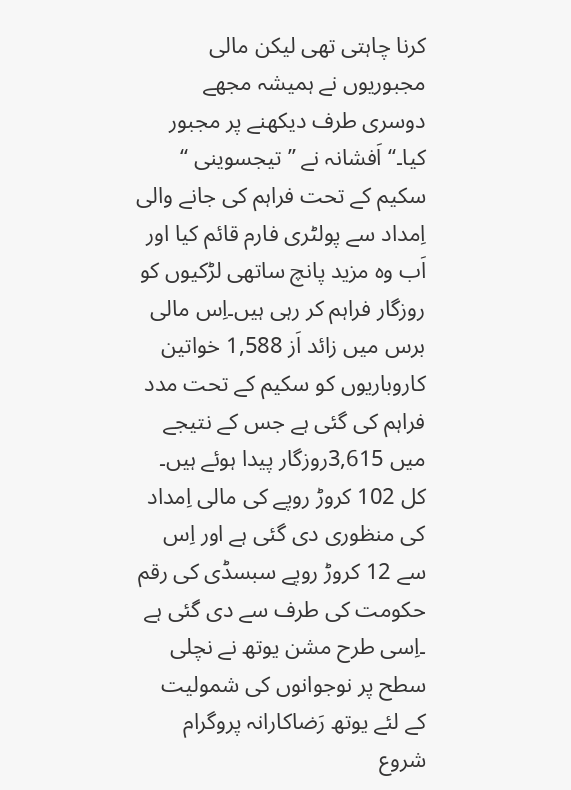کرنا چاہتی تھی لیکن مالی مجبوریوں نے ہمیشہ مجھے دوسری طرف دیکھنے پر مجبور کیا۔‘‘اَفشانہ نے ’’ تیجسوینی ‘‘ سکیم کے تحت فراہم کی جانے والی اِمداد سے پولٹری فارم قائم کیا اور اَب وہ مزید پانچ ساتھی لڑکیوں کو روزگار فراہم کر رہی ہیں۔اِس مالی برس میں زائد اَز 1,588 خواتین کاروباریوں کو سکیم کے تحت مدد فراہم کی گئی ہے جس کے نتیجے میں 3,615روزگار پیدا ہوئے ہیں۔ کل 102 کروڑ روپے کی مالی اِمداد کی منظوری دی گئی ہے اور اِس سے 12 کروڑ روپے سبسڈی کی رقم حکومت کی طرف سے دی گئی ہے ۔اِسی طرح مشن یوتھ نے نچلی سطح پر نوجوانوں کی شمولیت کے لئے یوتھ رَضاکارانہ پروگرام شروع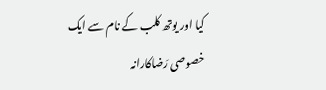کیا اور یوتھ کلب کے نام سے ایک خصوصی رَضاکارانہ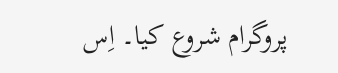پروگرام شروع کیا۔ اِس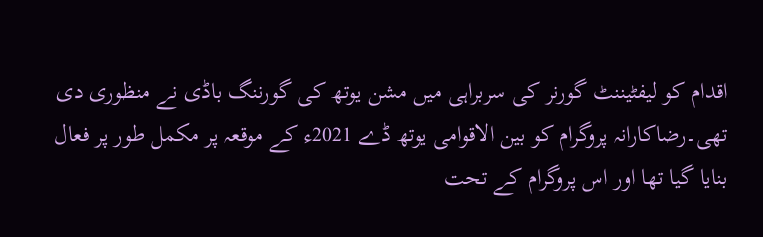اقدام کو لیفٹیننٹ گورنر کی سربراہی میں مشن یوتھ کی گورننگ باڈی نے منظوری دی تھی۔رضاکارانہ پروگرام کو بین الاقوامی یوتھ ڈے 2021ء کے موقعہ پر مکمل طور پر فعال بنایا گیا تھا اور اس پروگرام کے تحت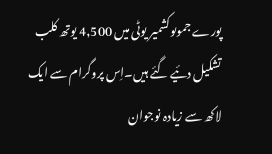پورے جموںوکشمیر یوٹی میں 4,500 یوتھ کلب تشکیل دئیے گئے ہیں۔اِس پروگرام سے ایک لاکھ سے زیادہ نوجوان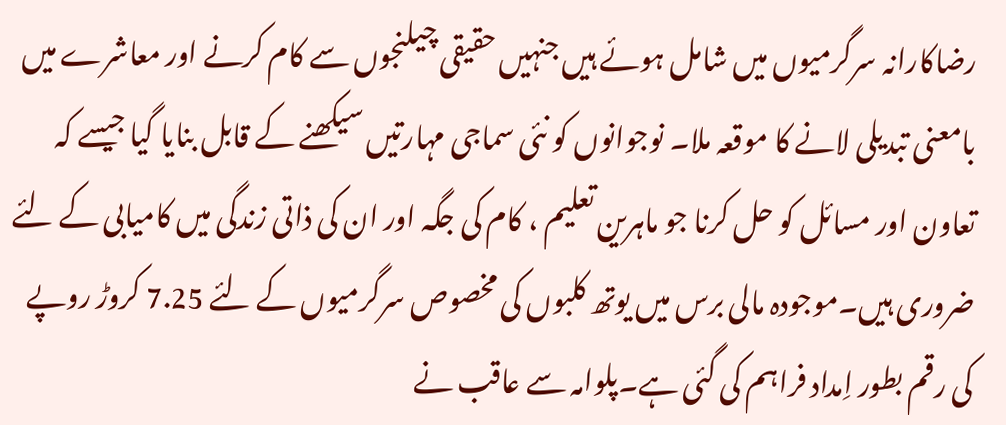رضاکارانہ سرگرمیوں میں شامل ہوئے ہیں جنہیں حقیقی چیلنجوں سے کام کرنے اور معاشرے میں بامعنی تبدیلی لانے کا موقعہ ملا۔ نوجوانوں کو نئی سماجی مہارتیں سیکھنے کے قابل بنایا گیا جیسے کہ تعاون اور مسائل کو حل کرنا جو ماہرین تعلیم ، کام کی جگہ اور ان کی ذاتی زندگی میں کامیابی کے لئے ضروری ہیں۔موجودہ مالی برس میں یوتھ کلبوں کی مخصوص سرگرمیوں کے لئے 7.25 کروڑ روپے کی رقم بطور اِمداد فراہم کی گئی ہے۔پلوامہ سے عاقب نے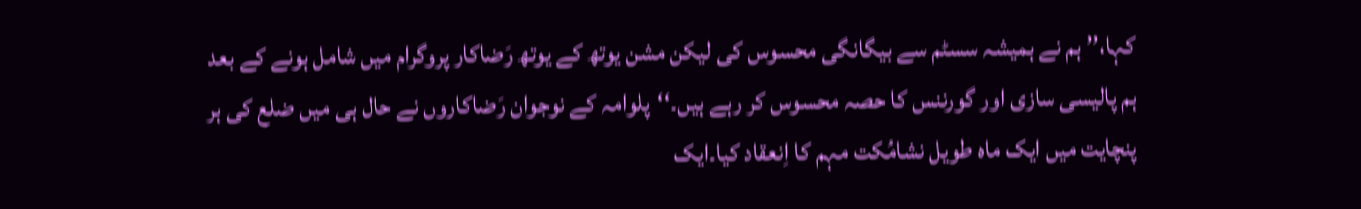کہا،’’ ہم نے ہمیشہ سسٹم سے بیگانگی محسوس کی لیکن مشن یوتھ کے یوتھ رَضاکار پروگرام میں شامل ہونے کے بعد ہم پالیسی سازی اور گورننس کا حصہ محسوس کر رہے ہیں۔‘‘پلوامہ کے نوجوان رَضاکاروں نے حال ہی میں ضلع کی ہر پنچایت میں ایک ماہ طویل نشامُکت مہم کا اِنعقاد کیا۔ایک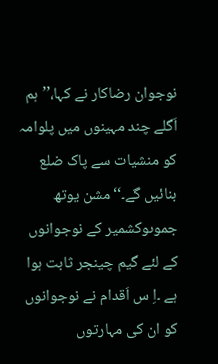نوجوان رضاکار نے کہا،’’ہم اَگلے چند مہینوں میں پلوامہ کو منشیات سے پاک ضلع بنائیں گے۔‘‘مشن یوتھ جموںوکشمیر کے نوجوانوں کے لئے گیم چینجر ثابت ہوا ہے ۔اِ س اَقدام نے نوجوانوں کو ان کی مہارتوں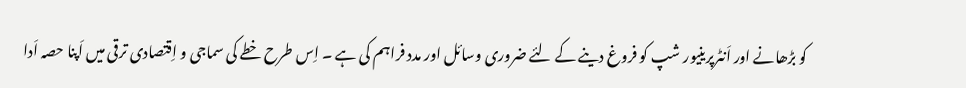کو بڑھانے اور اَنٹرپرینیور شپ کو فروغ دینے کے لئے ضروری وسائل اور مدد فراہم کی ہے ۔ اِس طرح خطے کی سماجی و اِقتصادی ترقی میں اَپنا حصہ اَدا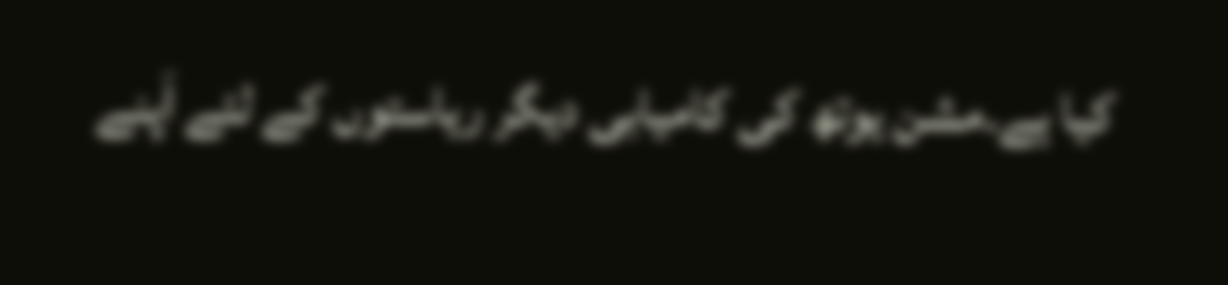کیا ہے۔مشن یوتھ کی کامیابی دیگر ریاستوں کے لئے اَپنے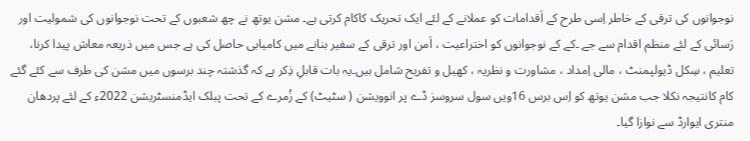نوجوانوں کی ترقی کے خاطر اِسی طرح کے اَقدامات کو عملانے کے لئے ایک تحریک کاکام کرتی ہے۔ مشن یوتھ نے چھ شعبوں کے تحت نوجوانوں کی شمولیت اور رَسائی کے لئے منظم اقدام سے جے ۔کے کے نوجوانوں کو اختراعیت ، اَمن اور ترقی کے سفیر بنانے میں کامیابی حاصل کی ہے جس میں ذریعہ معاش پیدا کرنا، تعلیم ، سِکل ڈیولپمنٹ ، مالی اِمداد ، مشاورت و نظریہ ، کھیل و تفریح شامل ہیں۔یہ بات قابلِ ذِکر ہے کہ گذشتہ چند برسوں میں مشن کی طرف سے کئے گئے کام کانتیجہ نکلا جب مشن یوتھ کو اِس برس 16ویں سول سروسز ڈے پر انوویشن ( سٹیٹ) کے زُمرے کے تحت پبلک ایڈمنسٹریشن 2022ء کے لئے پردھان منتری ایوارڈ سے نوازا گیا۔